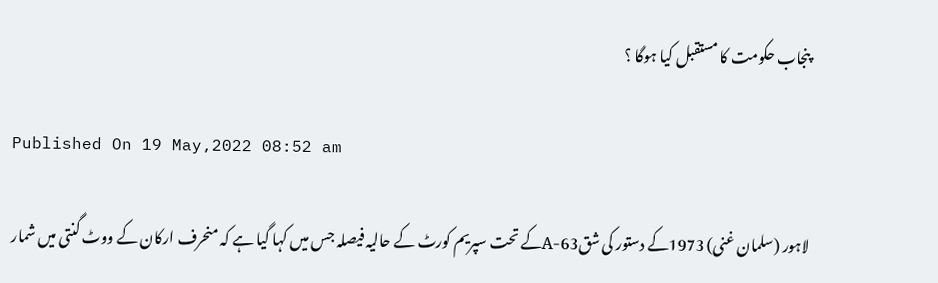پنجاب حکومت کا مستقبل کیا ہوگا ؟

Published On 19 May,2022 08:52 am

لاہور (سلمان غنی) 1973کے دستور کی شق63-Aکے تحت سپریم کورٹ کے حالیہ فیصلہ جس میں کہا گیا ہے کہ منحرف ارکان کے ووٹ گنتی میں شمار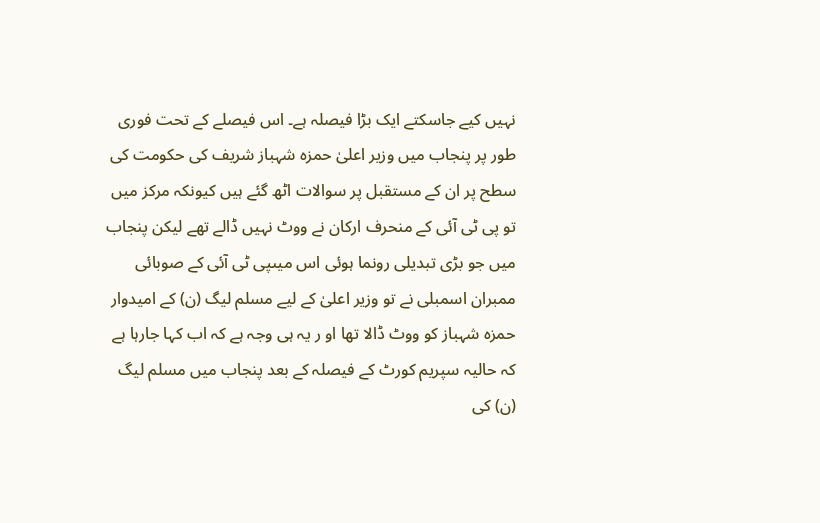نہیں کیے جاسکتے ایک بڑا فیصلہ ہے۔ اس فیصلے کے تحت فوری طور پر پنجاب میں وزیر اعلیٰ حمزہ شہباز شریف کی حکومت کی سطح پر ان کے مستقبل پر سوالات اٹھ گئے ہیں کیونکہ مرکز میں تو پی ٹی آئی کے منحرف ارکان نے ووٹ نہیں ڈالے تھے لیکن پنجاب میں جو بڑی تبدیلی رونما ہوئی اس میںپی ٹی آئی کے صوبائی ممبران اسمبلی نے تو وزیر اعلیٰ کے لیے مسلم لیگ (ن) کے امیدوار حمزہ شہباز کو ووٹ ڈالا تھا او ر یہ ہی وجہ ہے کہ اب کہا جارہا ہے کہ حالیہ سپریم کورٹ کے فیصلہ کے بعد پنجاب میں مسلم لیگ (ن) کی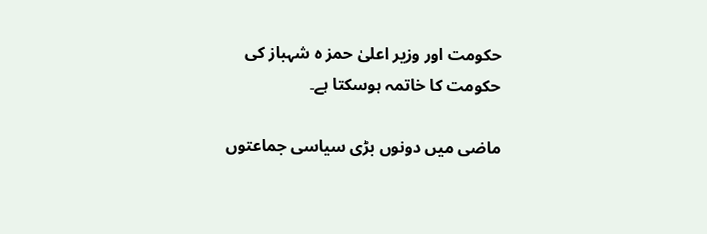حکومت اور وزیر اعلیٰ حمز ہ شہباز کی حکومت کا خاتمہ ہوسکتا ہے۔

ماضی میں دونوں بڑی سیاسی جماعتوں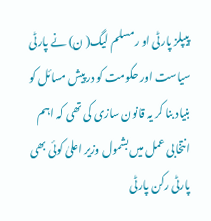پیپلز پارٹی او رمسلم لیگ( ن) نے پارٹی سیاست اور حکومت کو درپیش مسائل کو بنیاد بنا کر یہ قانون سازی کی تھی کہ اہم انتخابی عمل میں بشمول وزیر اعلیٰ کوئی بھی پارٹی رکن پارٹی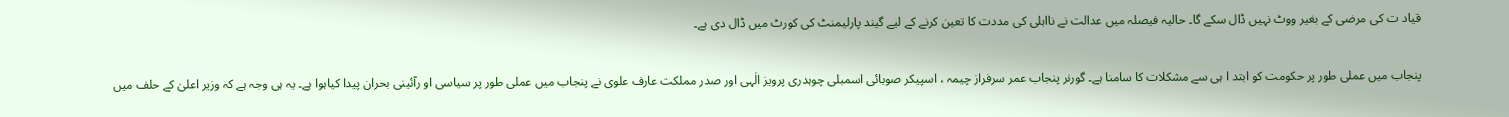قیاد ت کی مرضی کے بغیر ووٹ نہیں ڈال سکے گا۔ حالیہ فیصلہ میں عدالت نے نااہلی کی مددت کا تعین کرنے کے لیے گیند پارلیمنٹ کی کورٹ میں ڈال دی ہے۔

پنجاب میں عملی طور پر حکومت کو ابتد ا ہی سے مشکلات کا سامنا ہے۔ گورنر پنجاب عمر سرفراز چیمہ ، اسپیکر صوبائی اسمبلی چوہدری پرویز الٰہی اور صدر مملکت عارف علوی نے پنجاب میں عملی طور پر سیاسی او رآئینی بحران پیدا کیاہوا ہے۔ یہ ہی وجہ ہے کہ وزیر اعلیٰ کے حلف میں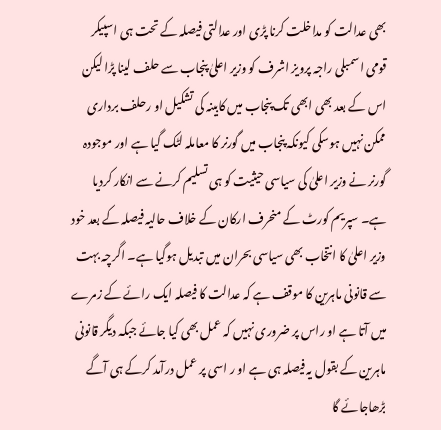بھی عدالت کو مداخلت کرنا پڑی اور عدالتی فیصلہ کے تحت ہی اسپیکر قومی اسمبلی راجہ پرویز اشرف کو وزیر اعلیٰ پنجاب سے حلف لینا پڑا لیکن اس کے بعد بھی ابھی تک پنجاب میں کابینہ کی تشکیل او رحلف برداری ممکن نہیں ہوسکی کیونکہ پنجاب میں گورنر کا معاملہ لٹک گیا ہے اور موجودہ گورنر نے وزیر اعلیٰ کی سیاسی حیثیت کو ہی تسلیم کرنے سے انکار کردیا ہے۔ سپریم کورٹ کے منحرف ارکان کے خلاف حالیہ فیصلہ کے بعد خود وزیر اعلیٰ کا انتخاب بھی سیاسی بحران میں تبدیل ہوگیا ہے۔ اگرچہ بہت سے قانونی ماہرین کا موقف ہے کہ عدالت کا فیصلہ ایک رائے کے زمرے میں آتا ہے او راس پر ضروری نہیں کہ عمل بھی کیا جائے جبکہ دیگر قانونی ماہرین کے بقول یہ فیصلہ ہی ہے او ر اسی پر عمل درآمد کرکے ہی آگے بڑھاجائے گا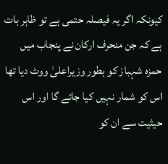کیونکہ اگر یہ فیصلہ حتمی ہے تو ظاہر بات ہے کہ جن منحرف ارکان نے پنجاب میں حمزہ شہباز کو بطور وزیراعلیٰ ووٹ دیا تھا اس کو شمار نہیں کیا جائے گا اور اس حیثیت سے ان کو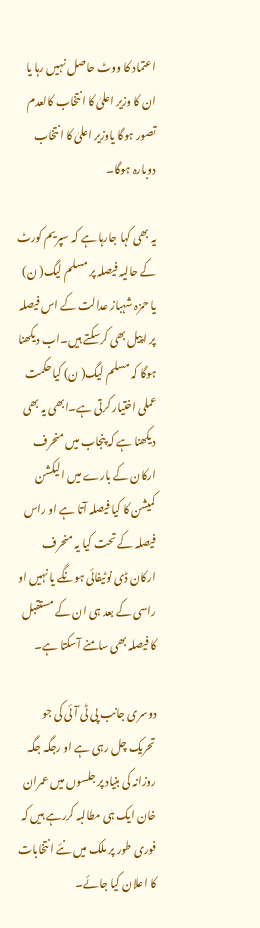اعتماد کا ووٹ حاصل نہیں رہا یا ان کا وزیر اعلیٰ کا انتخاب کالعدم تصور ہوگا یاوزیر اعلیٰ کا انتخاب دوبارہ ہوگا۔

یہ بھی کہا جارہا ہے کہ سپریم کورٹ کے حالیہ فیصلہ پر مسلم لیگ( ن) یا حمزہ شہباز عدالت کے اس فیصلہ پر اپیل بھی کرسکتے ہیں۔اب دیکھنا ہوگا کہ مسلم لیگ( ن) کیاحکمت عملی اختیار کرتی ہے۔ابھی یہ بھی دیکھنا ہے کہ پنجاب میں منحرف ارکان کے بارے میں الیکشن کمیشن کا کیا فیصلہ آتا ہے او راس فیصلہ کے تحت کیا یہ منحرف ارکان ڈی نوٹیفائی ہونگے یا نہیں او راسی کے بعد ہی ان کے مستقبل کا فیصلہ بھی سامنے آسکتا ہے۔

دوسری جانب پی ٹی آئی کی جو تحریک چل رہی ہے او رجگہ جگہ روزانہ کی بنیاد پر جلسوں میں عمران خان ایک ہی مطالبہ کررہے ہیں کہ فوری طور پر ملک میں نئے انتخابات کا اعلان کیا جائے۔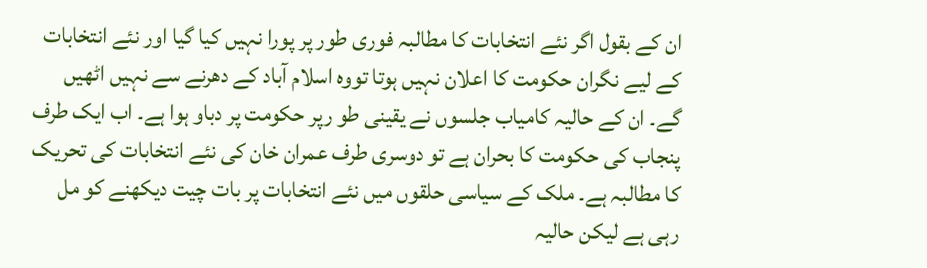ان کے بقول اگر نئے انتخابات کا مطالبہ فوری طور پر پورا نہیں کیا گیا اور نئے انتخابات کے لیے نگران حکومت کا اعلان نہیں ہوتا تووہ اسلام آباد کے دھرنے سے نہیں اٹھیں گے۔ ان کے حالیہ کامیاب جلسوں نے یقینی طو رپر حکومت پر دباو ہوا ہے۔ اب ایک طرف پنجاب کی حکومت کا بحران ہے تو دوسری طرف عمران خان کی نئے انتخابات کی تحریک کا مطالبہ ہے۔ ملک کے سیاسی حلقوں میں نئے انتخابات پر بات چیت دیکھنے کو مل رہی ہے لیکن حالیہ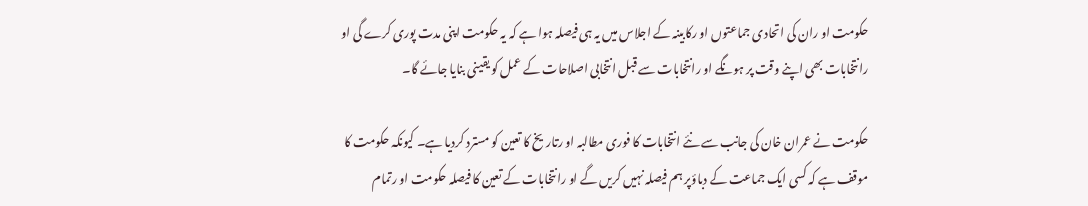حکومت او ران کی اتحادی جماعتوں او رکابینہ کے اجلاس میں یہ ہی فیصلہ ہوا ہے کہ یہ حکومت اپنی مدت پوری کرے گی او رانتخابات بھی اپنے وقت پر ہونگے او رانتخابات سے قبل انتخابی اصلاحات کے عمل کو یقینی بنایا جائے گا۔

حکومت نے عمران خان کی جانب سے نئے انتخابات کا فوری مطالبہ او رتاریخ کا تعین کو مسترد کردیا ہے۔ کیونکہ حکومت کا موقف ہے کہ کسی ایک جماعت کے دباؤپر ہم فیصلہ نہیں کریں گے او رانتخابات کے تعین کا فیصلہ حکومت او رتمام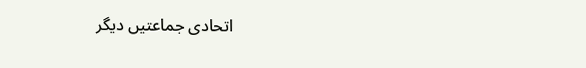اتحادی جماعتیں دیگر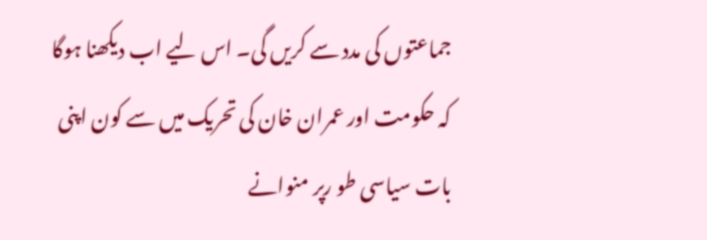جماعتوں کی مدد سے کریں گی۔ اس لیے اب دیکھنا ہوگا کہ حکومت اور عمران خان کی تحریک میں سے کون اپنی بات سیاسی طو رپر منوانے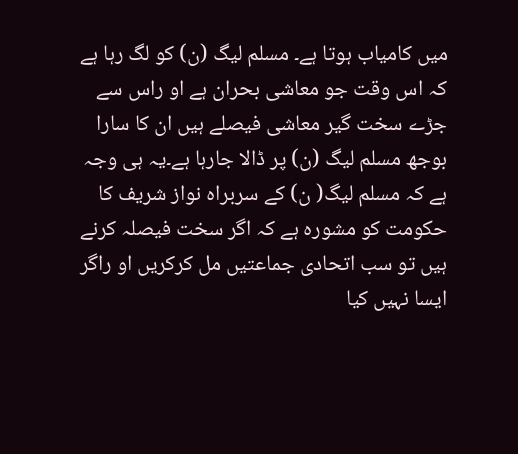میں کامیاب ہوتا ہے۔ مسلم لیگ (ن) کو لگ رہا ہے کہ اس وقت جو معاشی بحران ہے او راس سے جڑے سخت گیر معاشی فیصلے ہیں ان کا سارا بوجھ مسلم لیگ (ن) پر ڈالا جارہا ہے۔یہ ہی وجہ ہے کہ مسلم لیگ( ن) کے سربراہ نواز شریف کا حکومت کو مشورہ ہے کہ اگر سخت فیصلہ کرنے ہیں تو سب اتحادی جماعتیں مل کرکریں او راگر ایسا نہیں کیا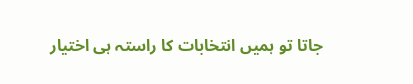جاتا تو ہمیں انتخابات کا راستہ ہی اختیار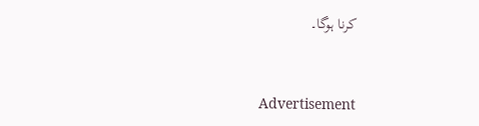کرنا ہوگا۔


Advertisement